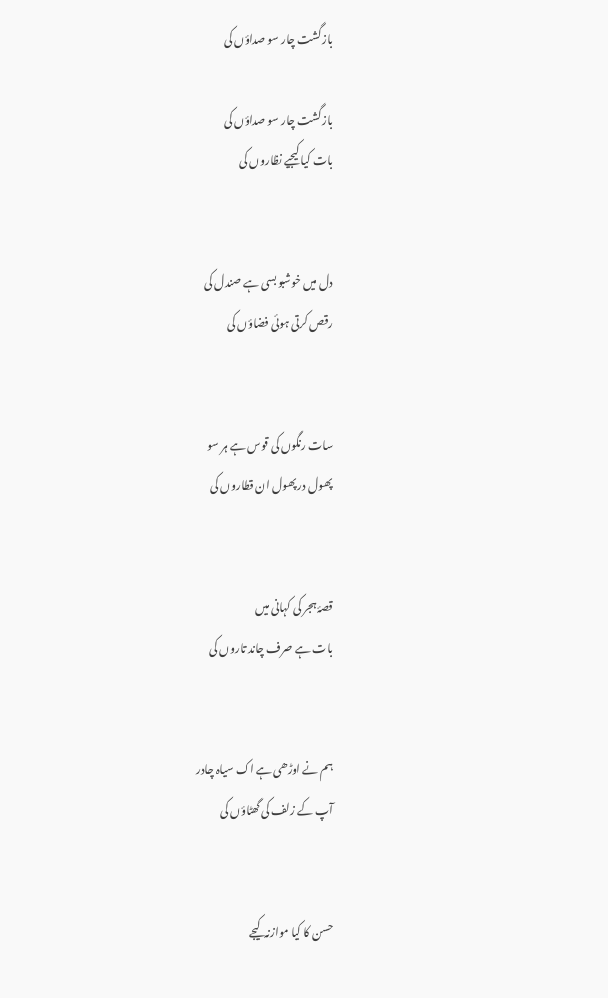بازگشت چار سو صداؤں کی

بازگشت چار سو صداؤں کی
بات کیا کیجیے نظاروں کی


دل میں خوشبو بسی ہے صندل کی
رقص کرتی ہوئی فضاؤں کی


سات رنگوں کی قوس ہے ہر سو
پھول در پھول ان قطاروں کی


قصۂ ہجر کی کہانی میں
بات ہے صرف چاند تاروں کی


ہم نے اوڑھی ہے اک سیاہ چادر
آپ کے زلف کی گھٹاؤں کی


حسن کا کیا موازنہ کیجے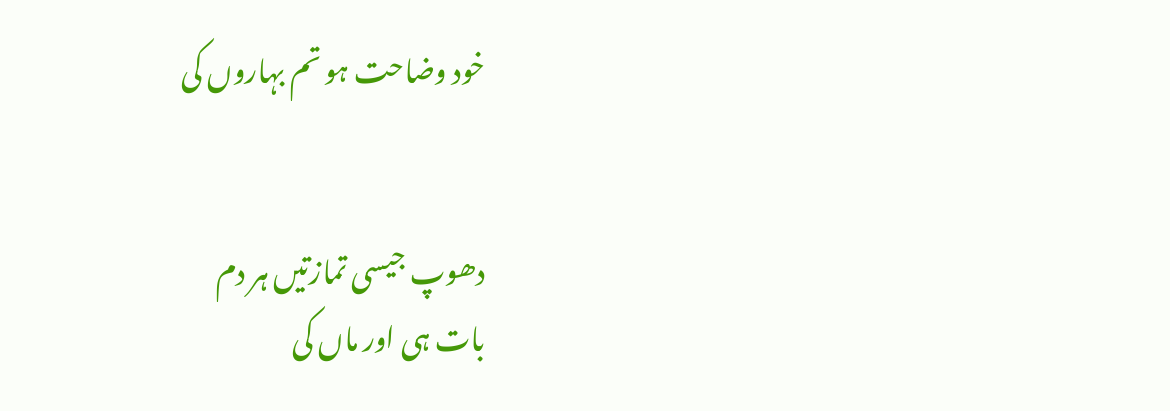خود وضاحت ہو تم بہاروں کی


دھوپ جیسی تمازتیں ہر دم
بات ہی اور ماں کی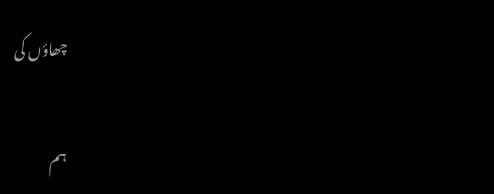چھاؤں کی


ہم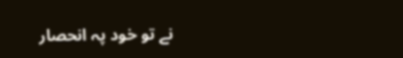نے تو خود پہ انحصار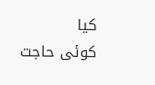کیا
کوئی حاجت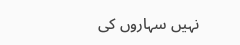نہیں سہاروں کی